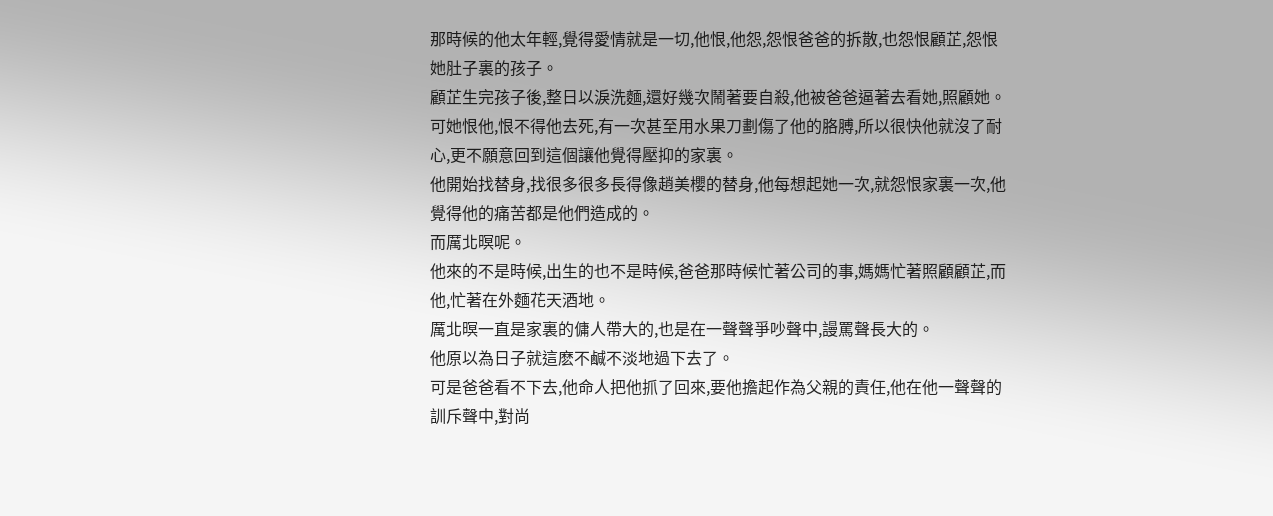那時候的他太年輕,覺得愛情就是一切,他恨,他怨,怨恨爸爸的拆散,也怨恨顧芷,怨恨她肚子裏的孩子。
顧芷生完孩子後,整日以淚洗麵,還好幾次鬧著要自殺,他被爸爸逼著去看她,照顧她。
可她恨他,恨不得他去死,有一次甚至用水果刀劃傷了他的胳膊,所以很快他就沒了耐心,更不願意回到這個讓他覺得壓抑的家裏。
他開始找替身,找很多很多長得像趙美櫻的替身,他每想起她一次,就怨恨家裏一次,他覺得他的痛苦都是他們造成的。
而厲北暝呢。
他來的不是時候,出生的也不是時候,爸爸那時候忙著公司的事,媽媽忙著照顧顧芷,而他,忙著在外麵花天酒地。
厲北暝一直是家裏的傭人帶大的,也是在一聲聲爭吵聲中,謾罵聲長大的。
他原以為日子就這麽不鹹不淡地過下去了。
可是爸爸看不下去,他命人把他抓了回來,要他擔起作為父親的責任,他在他一聲聲的訓斥聲中,對尚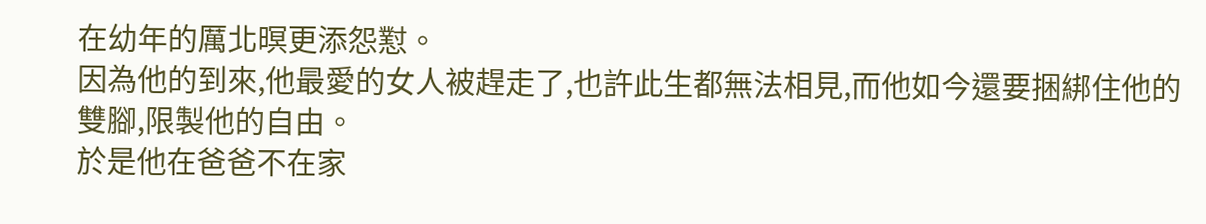在幼年的厲北暝更添怨懟。
因為他的到來,他最愛的女人被趕走了,也許此生都無法相見,而他如今還要捆綁住他的雙腳,限製他的自由。
於是他在爸爸不在家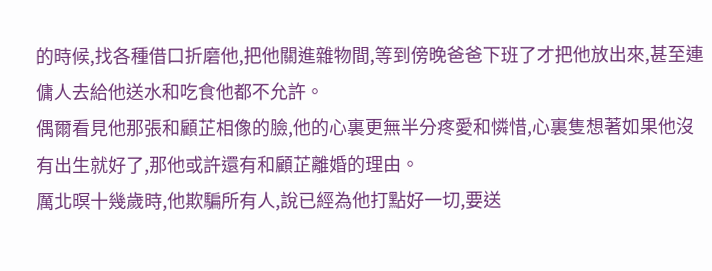的時候,找各種借口折磨他,把他關進雜物間,等到傍晚爸爸下班了才把他放出來,甚至連傭人去給他送水和吃食他都不允許。
偶爾看見他那張和顧芷相像的臉,他的心裏更無半分疼愛和憐惜,心裏隻想著如果他沒有出生就好了,那他或許還有和顧芷離婚的理由。
厲北暝十幾歲時,他欺騙所有人,說已經為他打點好一切,要送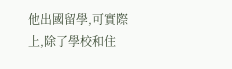他出國留學,可實際上,除了學校和住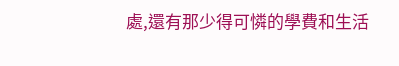處,還有那少得可憐的學費和生活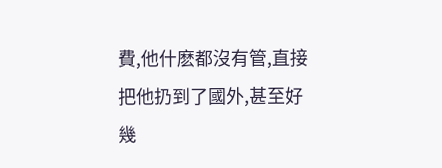費,他什麽都沒有管,直接把他扔到了國外,甚至好幾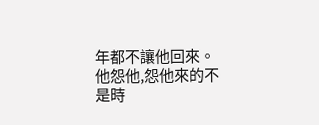年都不讓他回來。
他怨他,怨他來的不是時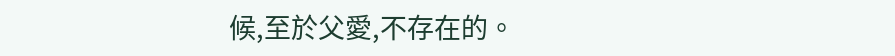候,至於父愛,不存在的。